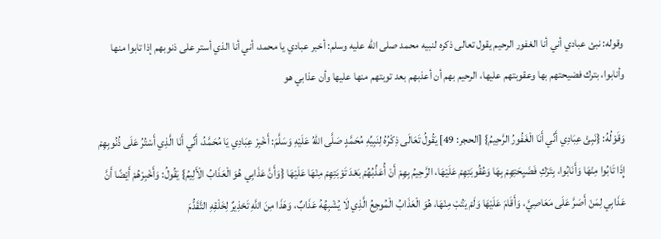وقوله: نبئ عبادي أني أنا الغفور الرحيم يقول تعالى ذكره لنبيه محمد صلى الله عليه وسلم: أخبر عبادي يا محمد، أني أنا الذي أستر على ذنوبهم إذا تابوا منها وأنابوا، بترك فضيحتهم بها وعقوبتهم عليها، الرحيم بهم أن أعذبهم بعد توبتهم منها عليها وأن عذابي هو

وَقَوْلُهُ: {نَبِئْ عِبَادِي أَنِّي أَنَا الْغَفُورُ الرَّحِيمُ} [الحجر: 49] يَقُولُ تَعَالَى ذِكْرُهُ لِنَبِيِّهِ مُحَمَّدٍ صَلَّى اللهُ عَلَيْهِ وَسَلَّمَ: أَخْبِرْ عِبَادِي يَا مُحَمَّدُ، أَنِّي أَنَا الَّذِي أَسْتُرُ عَلَى ذُنُوبِهِمْ إِذَا تَابُوا مِنْهَا وَأَنَابُوا، بِتَرْكِ فَضَيِحَتِهِمْ بِهَا وَعُقُوبَتِهِمْ عَلَيْهَا، الرَّحِيمُ بِهِمْ أَنْ أُعَذِّبُهُمْ بَعْدَ تَوْبَتِهِمْ مِنْهَا عَلَيْهَا {وَأَنَّ عَذَابِي هُوَ الْعَذَابُ الْأَلِيمُ} يَقُولُ: وَأَخْبِرْهُمْ أَيْضًا أَنَّ عَذَابِي لِمَنْ أَصَرَّ عَلَى مَعَاصِيَّ، وَأَقَامَ عَلَيْهَا وَلَمْ يَتُبْ مِنْهَا، هُوَ الْعَذَابُ الْمُوجِعُ الَّذِي لَا يُشْبِهُهُ عَذَابٌ، وَهَذَا مِنَ اللَّهِ تَحْذِيرٌ لِخَلْقِهِ التَّقَدُّمَ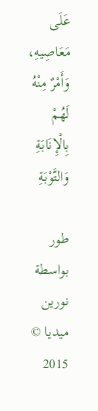عَلَى مَعَاصِيهِ، وَأَمْرٌ مِنْهُ لَهُمْ بِالْإِنَابَةِ وَالتَّوْبَةِ

طور بواسطة نورين ميديا © 2015